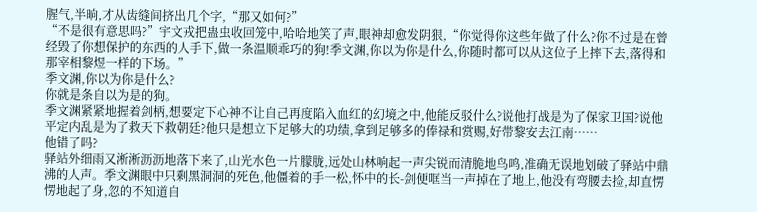腥气,半晌,才从齿缝间挤出几个字,“那又如何?”
“不是很有意思吗?”宇文戎把蛊虫收回笼中,哈哈地笑了声,眼神却愈发阴狠,“你觉得你这些年做了什么?你不过是在曾经毁了你想保护的东西的人手下,做一条温顺乖巧的狗!季文渊,你以为你是什么,你随时都可以从这位子上摔下去,落得和那宰相黎煜一样的下场。”
季文渊,你以为你是什么?
你就是条自以为是的狗。
季文渊紧紧地握着剑柄,想要定下心神不让自己再度陷入血红的幻境之中,他能反驳什么?说他打战是为了保家卫国?说他平定内乱是为了救天下救朝廷?他只是想立下足够大的功绩,拿到足够多的俸禄和赏赐,好带黎安去江南……
他错了吗?
驿站外细雨又淅淅沥沥地落下来了,山光水色一片朦胧,远处山林响起一声尖锐而清脆地鸟鸣,准确无误地划破了驿站中鼎沸的人声。季文渊眼中只剩黑洞洞的死色,他僵着的手一松,怀中的长-剑便哐当一声掉在了地上,他没有弯腰去捡,却直愣愣地起了身,忽的不知道自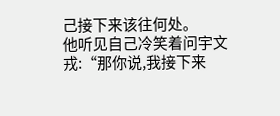己接下来该往何处。
他听见自己冷笑着问宇文戎:“那你说,我接下来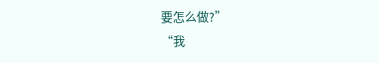要怎么做?”
“我